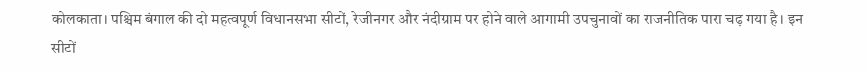कोलकाता। पश्चिम बंगाल की दो महत्वपूर्ण विधानसभा सीटों, रेजीनगर और नंदीग्राम पर होने वाले आगामी उपचुनावों का राजनीतिक पारा चढ़ गया है। इन सीटों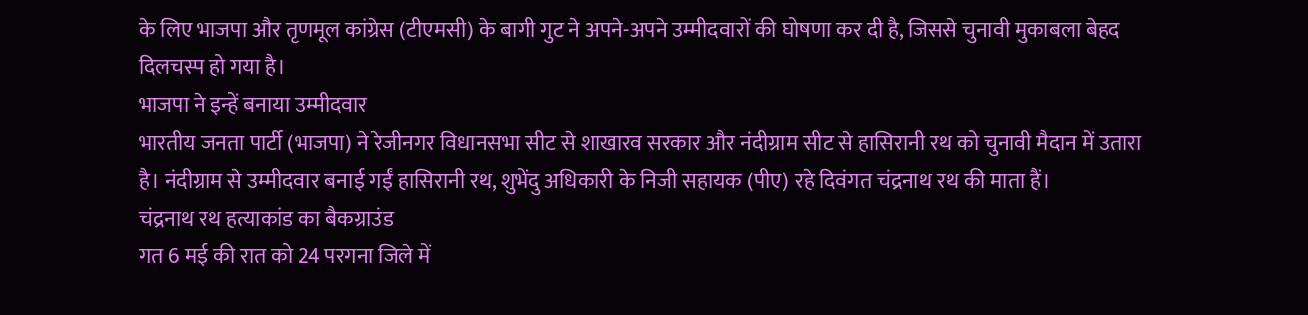के लिए भाजपा और तृणमूल कांग्रेस (टीएमसी) के बागी गुट ने अपने-अपने उम्मीदवारों की घोषणा कर दी है, जिससे चुनावी मुकाबला बेहद दिलचस्प हो गया है।
भाजपा ने इन्हें बनाया उम्मीदवार
भारतीय जनता पार्टी (भाजपा) ने रेजीनगर विधानसभा सीट से शाखारव सरकार और नंदीग्राम सीट से हासिरानी रथ को चुनावी मैदान में उतारा है। नंदीग्राम से उम्मीदवार बनाई गईं हासिरानी रथ, शुभेंदु अधिकारी के निजी सहायक (पीए) रहे दिवंगत चंद्रनाथ रथ की माता हैं।
चंद्रनाथ रथ हत्याकांड का बैकग्राउंड
गत 6 मई की रात को 24 परगना जिले में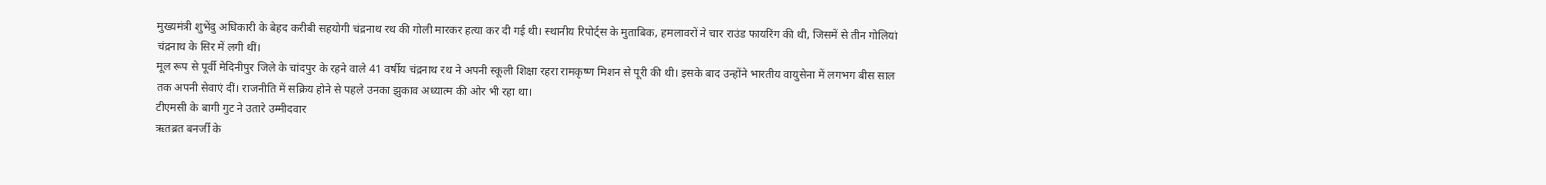मुख्यमंत्री शुभेंदु अधिकारी के बेहद करीबी सहयोगी चंद्रनाथ रथ की गोली मारकर हत्या कर दी गई थी। स्थानीय रिपोर्ट्स के मुताबिक, हमलावरों ने चार राउंड फायरिंग की थी, जिसमें से तीन गोलियां चंद्रनाथ के सिर में लगी थीं।
मूल रूप से पूर्वी मेदिनीपुर जिले के चांदपुर के रहने वाले 41 वर्षीय चंद्रनाथ रथ ने अपनी स्कूली शिक्षा रहरा रामकृष्ण मिशन से पूरी की थी। इसके बाद उन्होंने भारतीय वायुसेना में लगभग बीस साल तक अपनी सेवाएं दीं। राजनीति में सक्रिय होने से पहले उनका झुकाव अध्यात्म की ओर भी रहा था।
टीएमसी के बागी गुट ने उतारे उम्मीदवार
ऋतब्रत बनर्जी के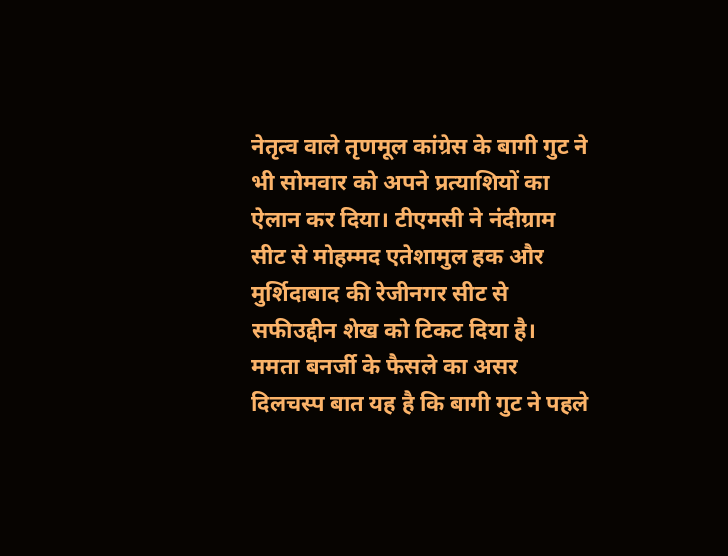नेतृत्व वाले तृणमूल कांग्रेस के बागी गुट ने भी सोमवार को अपने प्रत्याशियों का ऐलान कर दिया। टीएमसी ने नंदीग्राम सीट से मोहम्मद एतेशामुल हक और मुर्शिदाबाद की रेजीनगर सीट से सफीउद्दीन शेख को टिकट दिया है।
ममता बनर्जी के फैसले का असर
दिलचस्प बात यह है कि बागी गुट ने पहले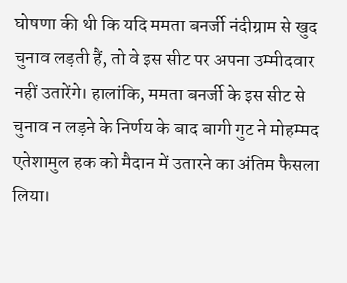घोषणा की थी कि यदि ममता बनर्जी नंदीग्राम से खुद चुनाव लड़ती हैं, तो वे इस सीट पर अपना उम्मीदवार नहीं उतारेंगे। हालांकि, ममता बनर्जी के इस सीट से चुनाव न लड़ने के निर्णय के बाद बागी गुट ने मोहम्मद एतेशामुल हक को मैदान में उतारने का अंतिम फैसला लिया।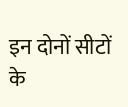इन दोनों सीटों के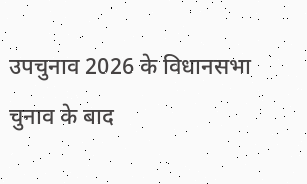उपचुनाव 2026 के विधानसभा चुनाव के बाद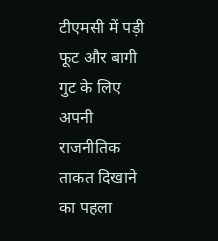टीएमसी में पड़ी फूट और बागी गुट के लिए अपनी राजनीतिक ताकत दिखाने का पहला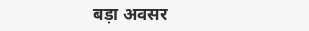बड़ा अवसर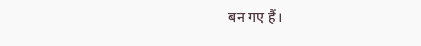बन गए हैं।